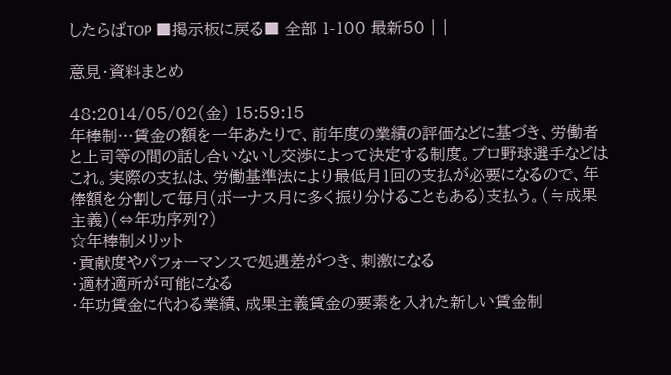したらばTOP ■掲示板に戻る■ 全部 1-100 最新50 | |

意見・資料まとめ

48:2014/05/02(金) 15:59:15
年棒制…賃金の額を一年あたりで、前年度の業績の評価などに基づき、労働者と上司等の間の話し合いないし交渉によって決定する制度。プロ野球選手などはこれ。実際の支払は、労働基準法により最低月1回の支払が必要になるので、年俸額を分割して毎月(ボーナス月に多く振り分けることもある)支払う。(≒成果主義)(⇔年功序列?)
☆年棒制メリット
・貢献度やパフォーマンスで処遇差がつき、刺激になる
・適材適所が可能になる
・年功賃金に代わる業績、成果主義賃金の要素を入れた新しい賃金制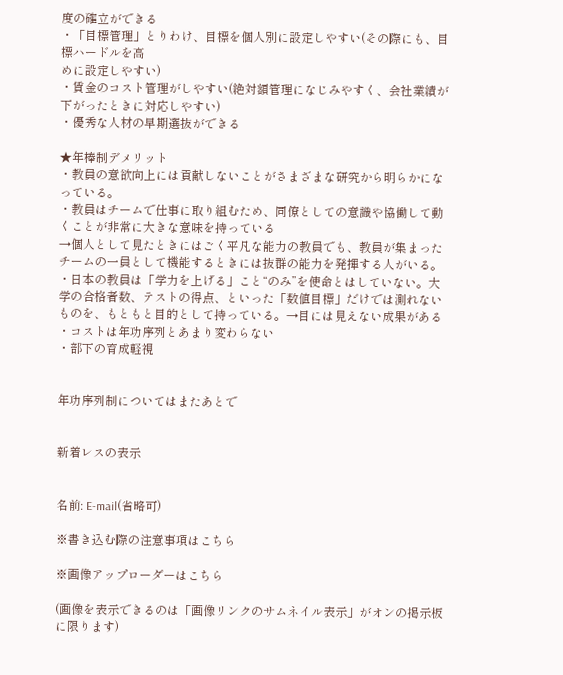度の確立ができる
・「目標管理」とりわけ、目標を個人別に設定しやすい(その際にも、目標ハードルを高
めに設定しやすい)
・賃金のコスト管理がしやすい(絶対額管理になじみやすく、会社業績が下がったときに対応しやすい)
・優秀な人材の早期選抜ができる

★年棒制デメリット
・教員の意欲向上には貢献しないことがさまざまな研究から明らかになっている。
・教員はチームで仕事に取り組むため、同僚としての意識や協働して動くことが非常に大きな意味を持っている
→個人として見たときにはごく平凡な能力の教員でも、教員が集まったチームの一員として機能するときには抜群の能力を発揮する人がいる。
・日本の教員は「学力を上げる」こと“のみ”を使命とはしていない。大学の合格者数、テストの得点、といった「数値目標」だけでは測れないものを、もともと目的として持っている。→目には見えない成果がある
・コストは年功序列とあまり変わらない
・部下の育成軽視


年功序列制についてはまたあとで


新着レスの表示


名前: E-mail(省略可)

※書き込む際の注意事項はこちら

※画像アップローダーはこちら

(画像を表示できるのは「画像リンクのサムネイル表示」がオンの掲示板に限ります)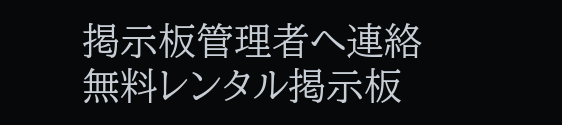掲示板管理者へ連絡 無料レンタル掲示板